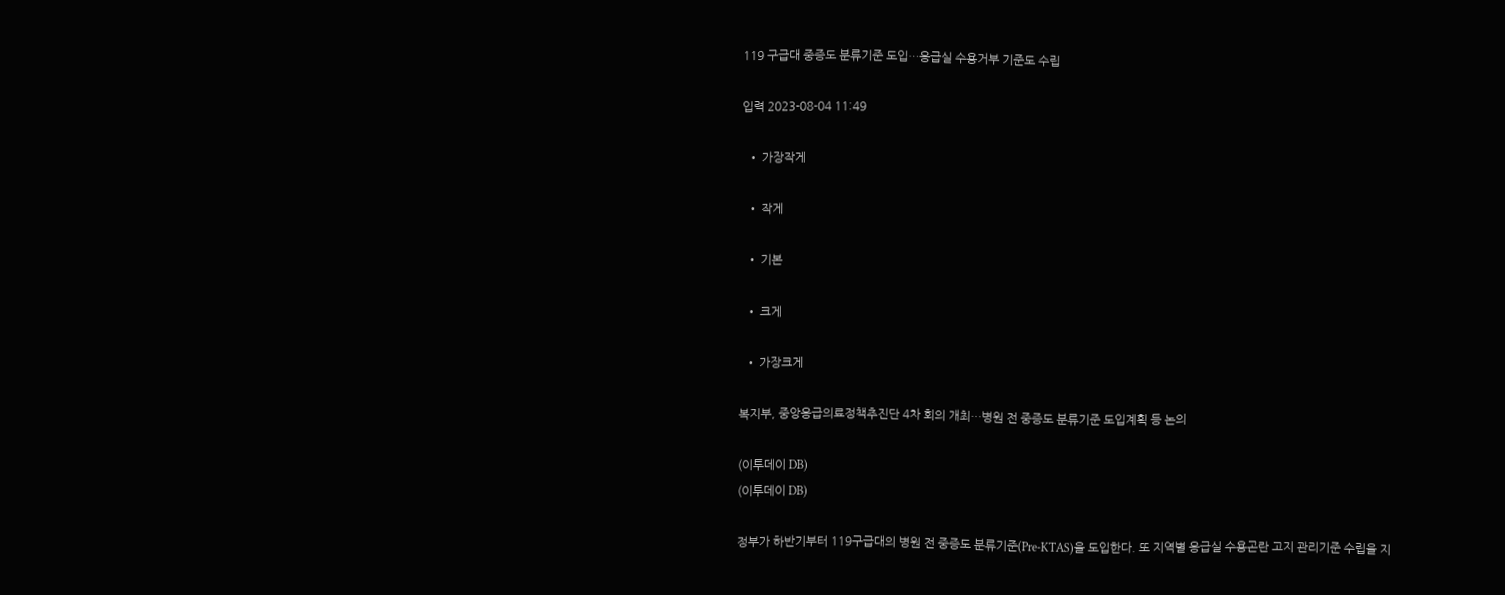119 구급대 중증도 분류기준 도입…응급실 수용거부 기준도 수립

입력 2023-08-04 11:49

  • 가장작게

  • 작게

  • 기본

  • 크게

  • 가장크게

복지부, 중앙응급의료정책추진단 4차 회의 개최…병원 전 중증도 분류기준 도입계획 등 논의

(이투데이 DB)
(이투데이 DB)

정부가 하반기부터 119구급대의 병원 전 중증도 분류기준(Pre-KTAS)을 도입한다. 또 지역별 응급실 수용곤란 고지 관리기준 수립을 지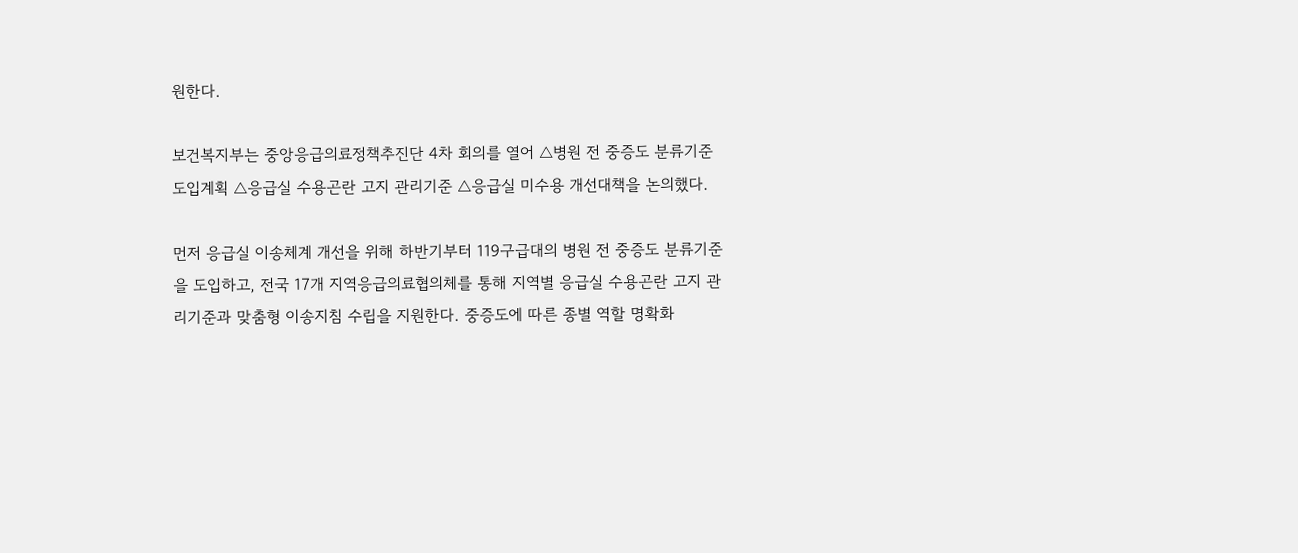원한다.

보건복지부는 중앙응급의료정책추진단 4차 회의를 열어 △병원 전 중증도 분류기준 도입계획 △응급실 수용곤란 고지 관리기준 △응급실 미수용 개선대책을 논의했다.

먼저 응급실 이송체계 개선을 위해 하반기부터 119구급대의 병원 전 중증도 분류기준을 도입하고, 전국 17개 지역응급의료협의체를 통해 지역별 응급실 수용곤란 고지 관리기준과 맞춤형 이송지침 수립을 지원한다. 중증도에 따른 종별 역할 명확화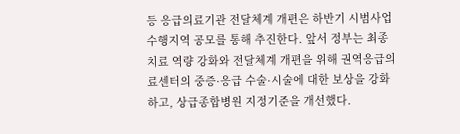등 응급의료기관 전달체계 개편은 하반기 시범사업 수행지역 공모를 통해 추진한다. 앞서 정부는 최종치료 역량 강화와 전달체계 개편을 위해 권역응급의료센터의 중증·응급 수술·시술에 대한 보상을 강화하고, 상급종합병원 지정기준을 개선했다.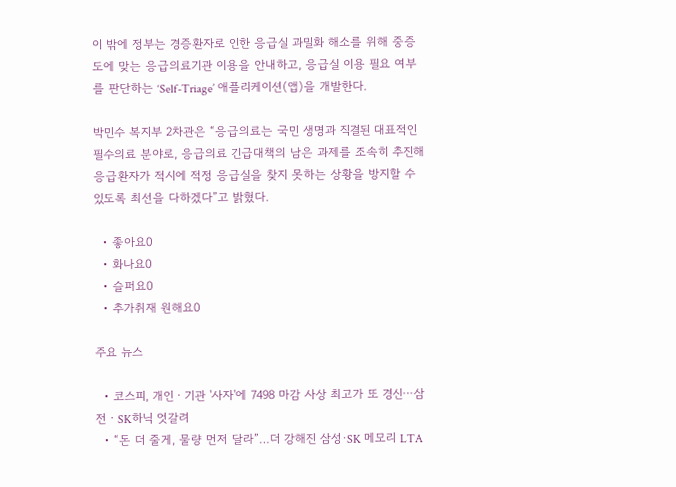이 밖에 정부는 경증환자로 인한 응급실 과밀화 해소를 위해 중증도에 맞는 응급의료기관 이용을 안내하고, 응급실 이용 필요 여부를 판단하는 ‘Self-Triage’ 애플리케이션(앱)을 개발한다.

박민수 복지부 2차관은 “응급의료는 국민 생명과 직결된 대표적인 필수의료 분야로, 응급의료 긴급대책의 남은 과제를 조속히 추진해 응급환자가 적시에 적정 응급실을 찾지 못하는 상황을 방지할 수 있도록 최선을 다하겠다”고 밝혔다.

  • 좋아요0
  • 화나요0
  • 슬퍼요0
  • 추가취재 원해요0

주요 뉴스

  • 코스피, 개인ㆍ기관 '사자'에 7498 마감 사상 최고가 또 경신⋯삼전ㆍSK하닉 엇갈려
  • “돈 더 줄게, 물량 먼저 달라”…더 강해진 삼성·SK 메모리 LTA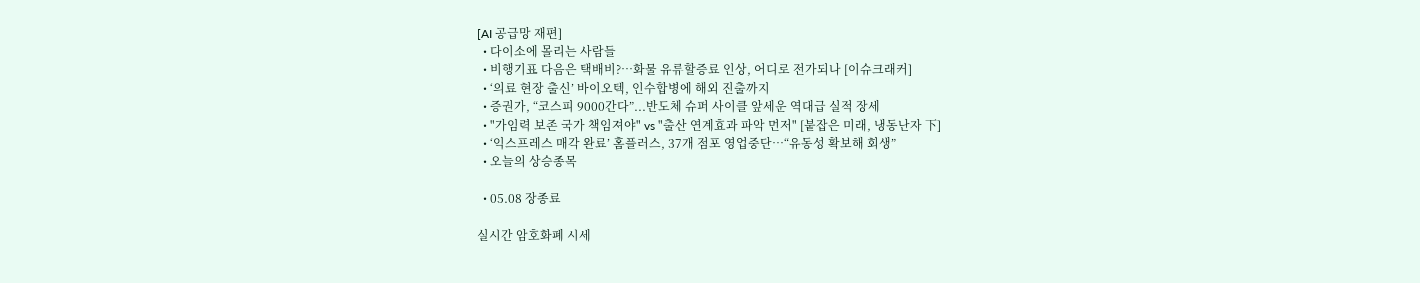[AI 공급망 재편]
  • 다이소에 몰리는 사람들
  • 비행기표 다음은 택배비?⋯화물 유류할증료 인상, 어디로 전가되나 [이슈크래커]
  • ‘의료 현장 출신’ 바이오텍, 인수합병에 해외 진출까지
  • 증권가, “코스피 9000간다”...반도체 슈퍼 사이클 앞세운 역대급 실적 장세
  • "가임력 보존 국가 책임져야" vs "출산 연계효과 파악 먼저" [붙잡은 미래, 냉동난자 下]
  • ‘익스프레스 매각 완료’ 홈플러스, 37개 점포 영업중단⋯“유동성 확보해 회생”
  • 오늘의 상승종목

  • 05.08 장종료

실시간 암호화폐 시세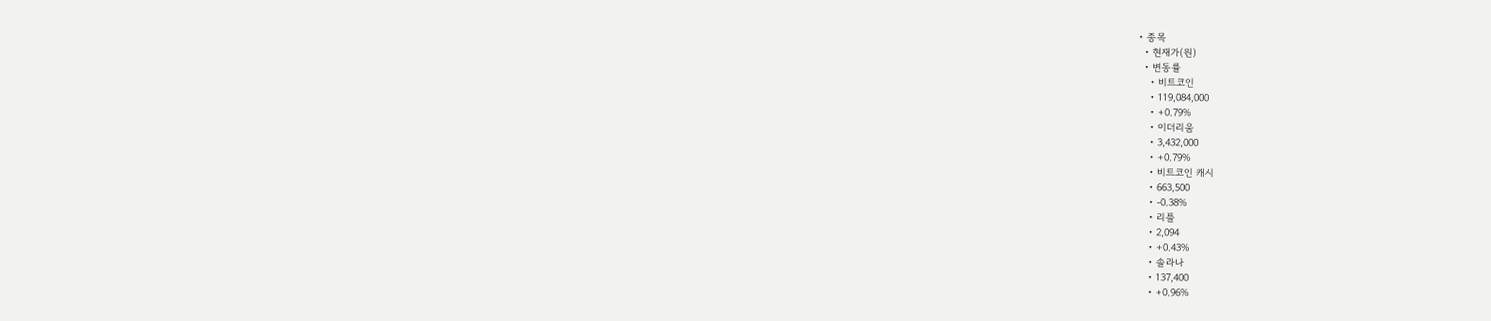• 종목
  • 현재가(원)
  • 변동률
    • 비트코인
    • 119,084,000
    • +0.79%
    • 이더리움
    • 3,432,000
    • +0.79%
    • 비트코인 캐시
    • 663,500
    • -0.38%
    • 리플
    • 2,094
    • +0.43%
    • 솔라나
    • 137,400
    • +0.96%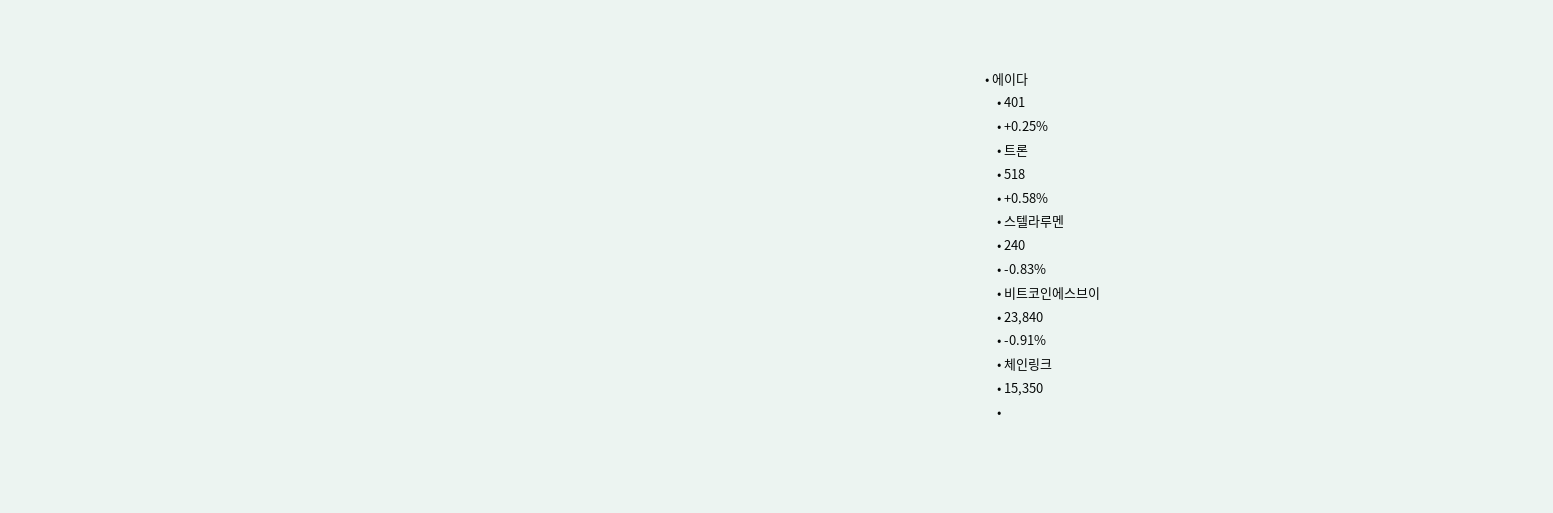• 에이다
    • 401
    • +0.25%
    • 트론
    • 518
    • +0.58%
    • 스텔라루멘
    • 240
    • -0.83%
    • 비트코인에스브이
    • 23,840
    • -0.91%
    • 체인링크
    • 15,350
    •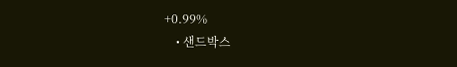+0.99%
    • 샌드박스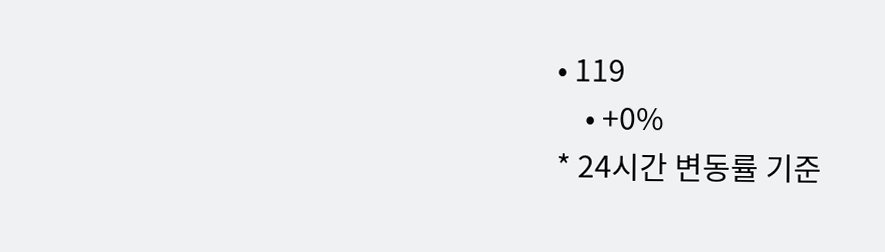• 119
    • +0%
* 24시간 변동률 기준